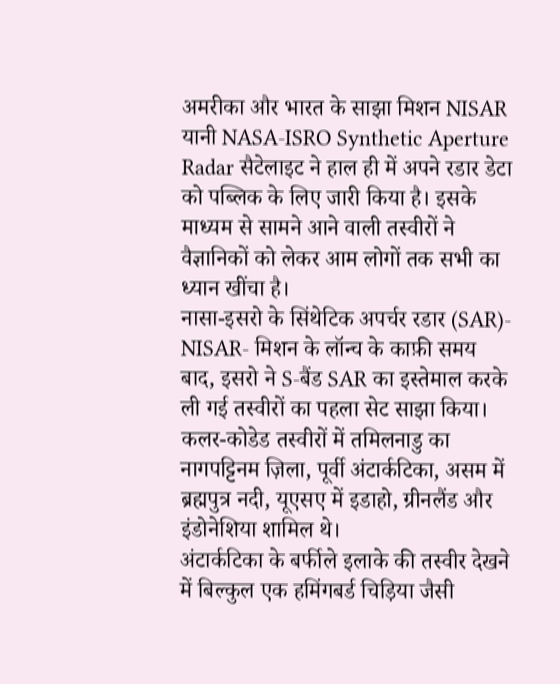अमरीका और भारत के साझा मिशन NISAR यानी NASA-ISRO Synthetic Aperture Radar सैटेलाइट ने हाल ही में अपने रडार डेटा को पब्लिक के लिए जारी किया है। इसके माध्यम से सामने आने वाली तस्वीरों ने वैज्ञानिकों को लेकर आम लोगों तक सभी का ध्यान खींचा है।
नासा-इसरो के सिंथेटिक अपर्चर रडार (SAR)- NISAR- मिशन के लॉन्च के काफ़ी समय बाद, इसरो ने S-बैंड SAR का इस्तेमाल करके ली गई तस्वीरों का पहला सेट साझा किया। कलर-कोडेड तस्वीरों में तमिलनाडु का नागपट्टिनम ज़िला, पूर्वी अंटार्कटिका, असम में ब्रह्मपुत्र नदी, यूएसए में इडाहो, ग्रीनलैंड और इंडोनेशिया शामिल थे।
अंटार्कटिका के बर्फीले इलाके की तस्वीर देखने में बिल्कुल एक हमिंगबर्ड चिड़िया जैसी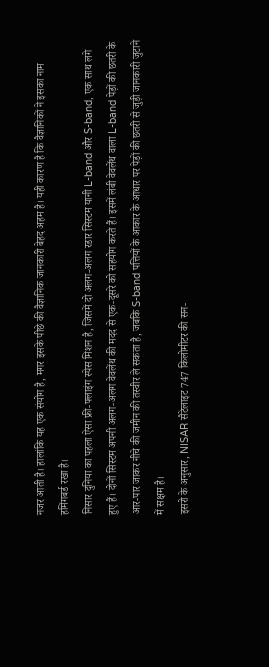नजर आती है। हालांकि यह एक संयोग है, मगर इसके पीछे की वैज्ञानिक जानकारी बेहद अहम है। यही कारण है कि वैज्ञानिकों ने इसका नाम हमिंगबर्ड रखा है।
निसार दुनिया का पहला ऐसा फ्री-फ्लाइंग स्पेस मिशन है, जिसमें दो अलग-अलग रडार सिस्टम यानी L-band और S-band, एक साथ लगे हुए हैं। दोनों सिस्टम अपनी अलग-अलग वेवलेंथ की मदद से एक-दूसरे को सहयोग करते हैं। इसमें लंबी वेवलेंथ वाला L-band पेड़ों की छतरी के आर-पार जाकर नीचे की जमीन की तस्वीर ले सकता है, जबकि S-band पत्तियों के आकार के आधार पर पेड़ों की छतरी से जुड़ी जानकारी जुटाने में सक्षम है।
इसरो के अनुसार, NISAR सैटेलाइट 747 किलोमीटर की सन-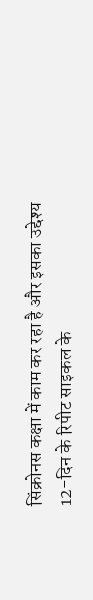सिंक्रोनस कक्षा में काम कर रहा है और इसका उद्देश्य 12-दिन के रिपीट साइकल के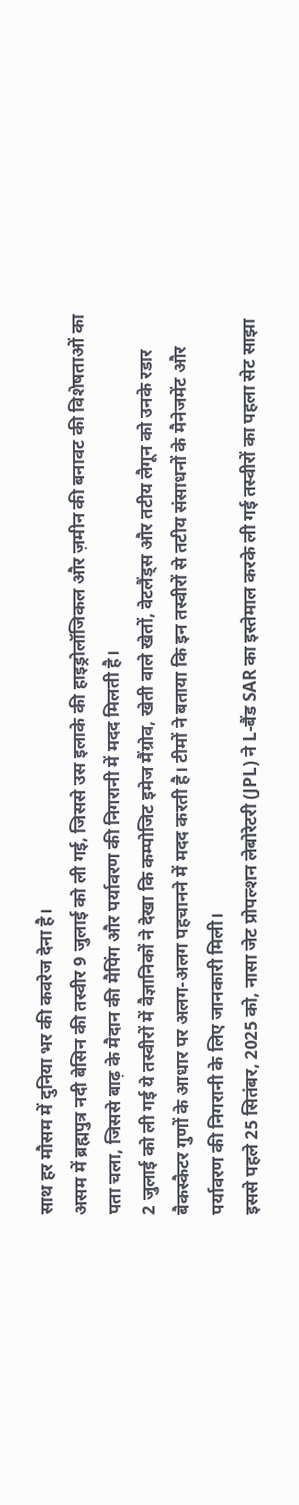साथ हर मौसम में दुनिया भर की कवरेज देना है।
असम में ब्रह्मपुत्र नदी बेसिन की तस्वीर 9 जुलाई को ली गई, जिससे उस इलाके की हाइड्रोलॉजिकल और ज़मीन की बनावट की विशेषताओं का पता चला, जिससे बाढ़ के मैदान की मैपिंग और पर्यावरण की निगरानी में मदद मिलती है।
2 जुलाई को ली गई ये तस्वीरों में वैज्ञानिकों ने देखा कि कम्पोजिट इमेज मैंग्रोव, खेती वाले खेतों, वेटलैंड्स और तटीय लैगून को उनके रडार बैकस्कैटर गुणों के आधार पर अलग-अलग पहचानने में मदद करती है। टीमों ने बताया कि इन तस्वीरों से तटीय संसाधनों के मैनेजमेंट और पर्यावरण की निगरानी के लिए जानकारी मिली।
इससे पहले 25 सितंबर, 2025 को, नासा जेट प्रोपल्शन लेबोरेटरी (JPL) ने L-बैंड SAR का इस्तेमाल करके ली गई तस्वीरों का पहला सेट साझा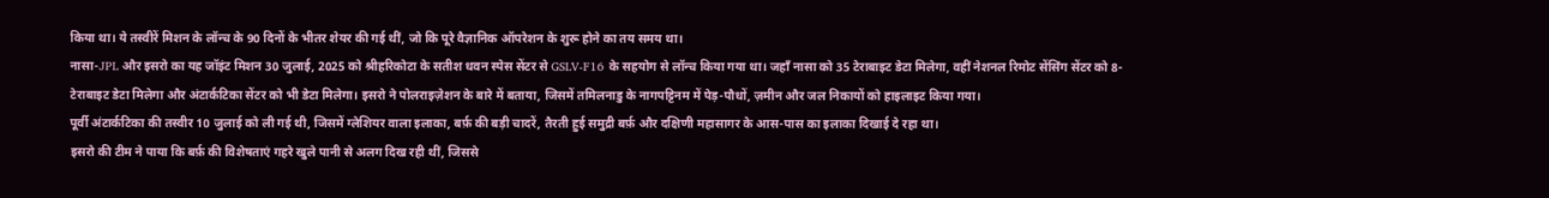किया था। ये तस्वीरें मिशन के लॉन्च के 90 दिनों के भीतर शेयर की गई थीं, जो कि पूरे वैज्ञानिक ऑपरेशन के शुरू होने का तय समय था।
नासा-JPL और इसरो का यह जॉइंट मिशन 30 जुलाई, 2025 को श्रीहरिकोटा के सतीश धवन स्पेस सेंटर से GSLV-F16 के सहयोग से लॉन्च किया गया था। जहाँ नासा को 35 टेराबाइट डेटा मिलेगा, वहीं नेशनल रिमोट सेंसिंग सेंटर को 8-टेराबाइट डेटा मिलेगा और अंटार्कटिका सेंटर को भी डेटा मिलेगा। इसरो ने पोलराइज़ेशन के बारे में बताया, जिसमें तमिलनाडु के नागपट्टिनम में पेड़-पौधों, ज़मीन और जल निकायों को हाइलाइट किया गया।
पूर्वी अंटार्कटिका की तस्वीर 10 जुलाई को ली गई थी, जिसमें ग्लेशियर वाला इलाका, बर्फ़ की बड़ी चादरें, तैरती हुई समुद्री बर्फ़ और दक्षिणी महासागर के आस-पास का इलाका दिखाई दे रहा था।
इसरो की टीम ने पाया कि बर्फ़ की विशेषताएं गहरे खुले पानी से अलग दिख रही थीं, जिससे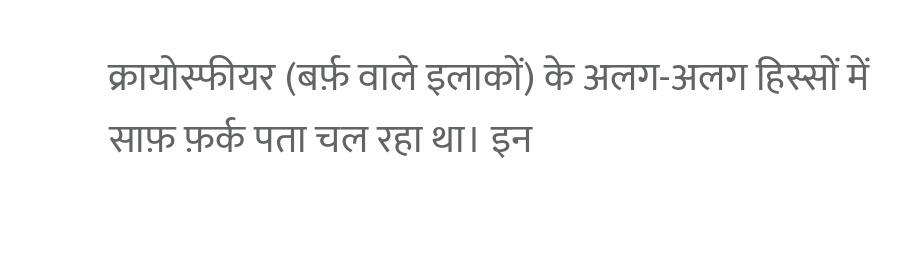क्रायोस्फीयर (बर्फ़ वाले इलाकों) के अलग-अलग हिस्सों में साफ़ फ़र्क पता चल रहा था। इन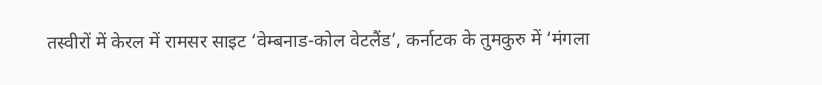तस्वीरों में केरल में रामसर साइट ‘वेम्बनाड-कोल वेटलैंड’, कर्नाटक के तुमकुरु में ‘मंगला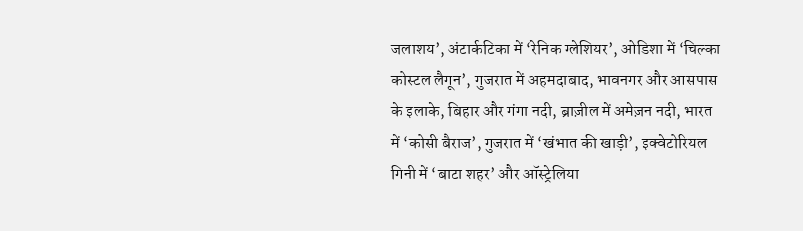जलाशय’, अंटार्कटिका में ‘रेनिक ग्लेशियर’, ओडिशा में ‘चिल्का कोस्टल लैगून’, गुजरात में अहमदाबाद, भावनगर और आसपास के इलाके, बिहार और गंगा नदी, ब्राज़ील में अमेज़न नदी, भारत में ‘कोसी बैराज’, गुजरात में ‘खंभात की खाड़ी’, इक्वेटोरियल गिनी में ‘बाटा शहर’ और ऑस्ट्रेलिया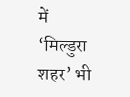में ‘मिल्डुरा शहर’ भी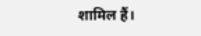शामिल हैं।